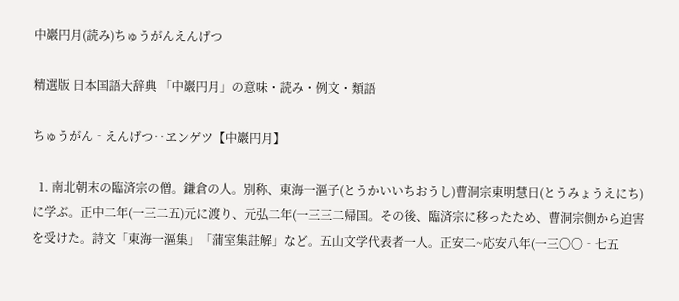中巖円月(読み)ちゅうがんえんげつ

精選版 日本国語大辞典 「中巖円月」の意味・読み・例文・類語

ちゅうがん‐えんげつ‥ヱンゲツ【中巖円月】

  1. 南北朝末の臨済宗の僧。鎌倉の人。別称、東海一漚子(とうかいいちおうし)曹洞宗東明慧日(とうみょうえにち)に学ぶ。正中二年(一三二五)元に渡り、元弘二年(一三三二帰国。その後、臨済宗に移ったため、曹洞宗側から迫害を受けた。詩文「東海一漚集」「蒲室集註解」など。五山文学代表者一人。正安二~応安八年(一三〇〇‐七五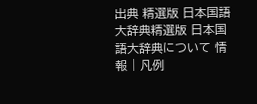出典 精選版 日本国語大辞典精選版 日本国語大辞典について 情報 | 凡例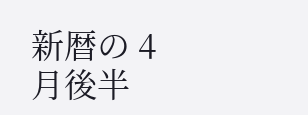新暦の 4月後半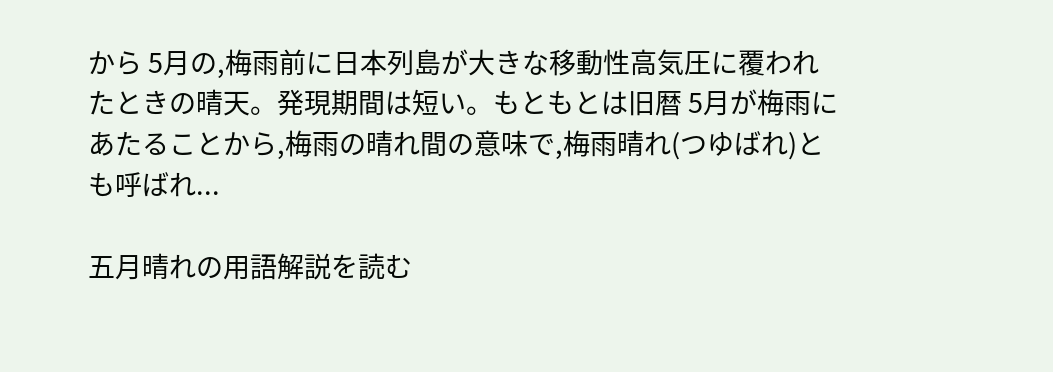から 5月の,梅雨前に日本列島が大きな移動性高気圧に覆われたときの晴天。発現期間は短い。もともとは旧暦 5月が梅雨にあたることから,梅雨の晴れ間の意味で,梅雨晴れ(つゆばれ)とも呼ばれ...

五月晴れの用語解説を読む